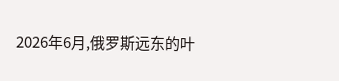2026年6月,俄罗斯远东的叶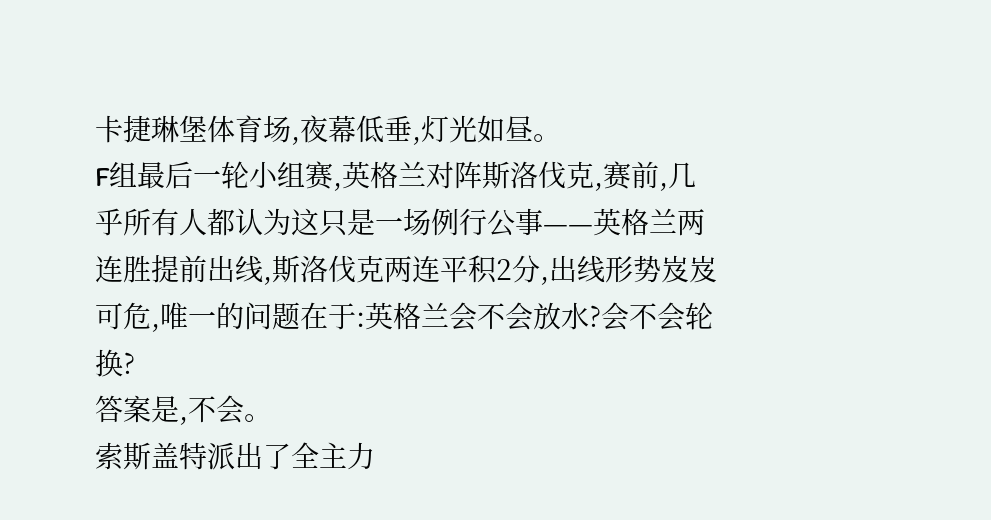卡捷琳堡体育场,夜幕低垂,灯光如昼。
F组最后一轮小组赛,英格兰对阵斯洛伐克,赛前,几乎所有人都认为这只是一场例行公事——英格兰两连胜提前出线,斯洛伐克两连平积2分,出线形势岌岌可危,唯一的问题在于:英格兰会不会放水?会不会轮换?
答案是,不会。
索斯盖特派出了全主力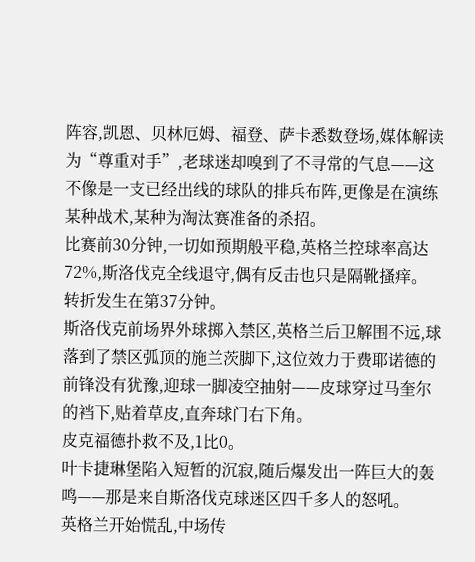阵容,凯恩、贝林厄姆、福登、萨卡悉数登场,媒体解读为“尊重对手”,老球迷却嗅到了不寻常的气息——这不像是一支已经出线的球队的排兵布阵,更像是在演练某种战术,某种为淘汰赛准备的杀招。
比赛前30分钟,一切如预期般平稳,英格兰控球率高达72%,斯洛伐克全线退守,偶有反击也只是隔靴搔痒。
转折发生在第37分钟。
斯洛伐克前场界外球掷入禁区,英格兰后卫解围不远,球落到了禁区弧顶的施兰茨脚下,这位效力于费耶诺德的前锋没有犹豫,迎球一脚凌空抽射——皮球穿过马奎尔的裆下,贴着草皮,直奔球门右下角。
皮克福德扑救不及,1比0。
叶卡捷琳堡陷入短暂的沉寂,随后爆发出一阵巨大的轰鸣——那是来自斯洛伐克球迷区四千多人的怒吼。
英格兰开始慌乱,中场传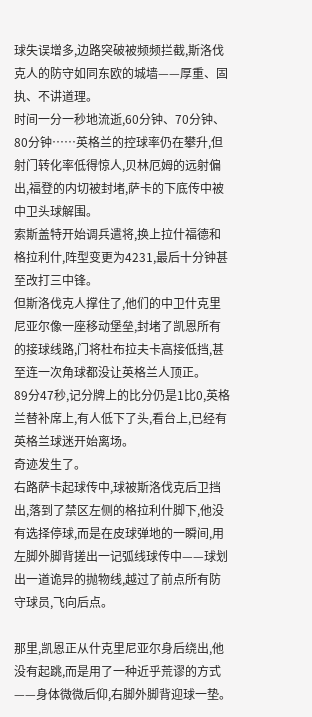球失误增多,边路突破被频频拦截,斯洛伐克人的防守如同东欧的城墙——厚重、固执、不讲道理。
时间一分一秒地流逝,60分钟、70分钟、80分钟……英格兰的控球率仍在攀升,但射门转化率低得惊人,贝林厄姆的远射偏出,福登的内切被封堵,萨卡的下底传中被中卫头球解围。
索斯盖特开始调兵遣将,换上拉什福德和格拉利什,阵型变更为4231,最后十分钟甚至改打三中锋。
但斯洛伐克人撑住了,他们的中卫什克里尼亚尔像一座移动堡垒,封堵了凯恩所有的接球线路,门将杜布拉夫卡高接低挡,甚至连一次角球都没让英格兰人顶正。
89分47秒,记分牌上的比分仍是1比0,英格兰替补席上,有人低下了头,看台上,已经有英格兰球迷开始离场。
奇迹发生了。
右路萨卡起球传中,球被斯洛伐克后卫挡出,落到了禁区左侧的格拉利什脚下,他没有选择停球,而是在皮球弹地的一瞬间,用左脚外脚背搓出一记弧线球传中——球划出一道诡异的抛物线,越过了前点所有防守球员,飞向后点。

那里,凯恩正从什克里尼亚尔身后绕出,他没有起跳,而是用了一种近乎荒谬的方式——身体微微后仰,右脚外脚背迎球一垫。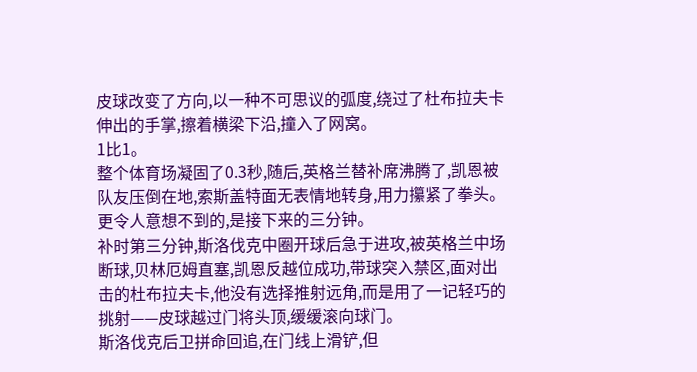皮球改变了方向,以一种不可思议的弧度,绕过了杜布拉夫卡伸出的手掌,擦着横梁下沿,撞入了网窝。
1比1。
整个体育场凝固了0.3秒,随后,英格兰替补席沸腾了,凯恩被队友压倒在地,索斯盖特面无表情地转身,用力攥紧了拳头。
更令人意想不到的,是接下来的三分钟。
补时第三分钟,斯洛伐克中圈开球后急于进攻,被英格兰中场断球,贝林厄姆直塞,凯恩反越位成功,带球突入禁区,面对出击的杜布拉夫卡,他没有选择推射远角,而是用了一记轻巧的挑射——皮球越过门将头顶,缓缓滚向球门。
斯洛伐克后卫拼命回追,在门线上滑铲,但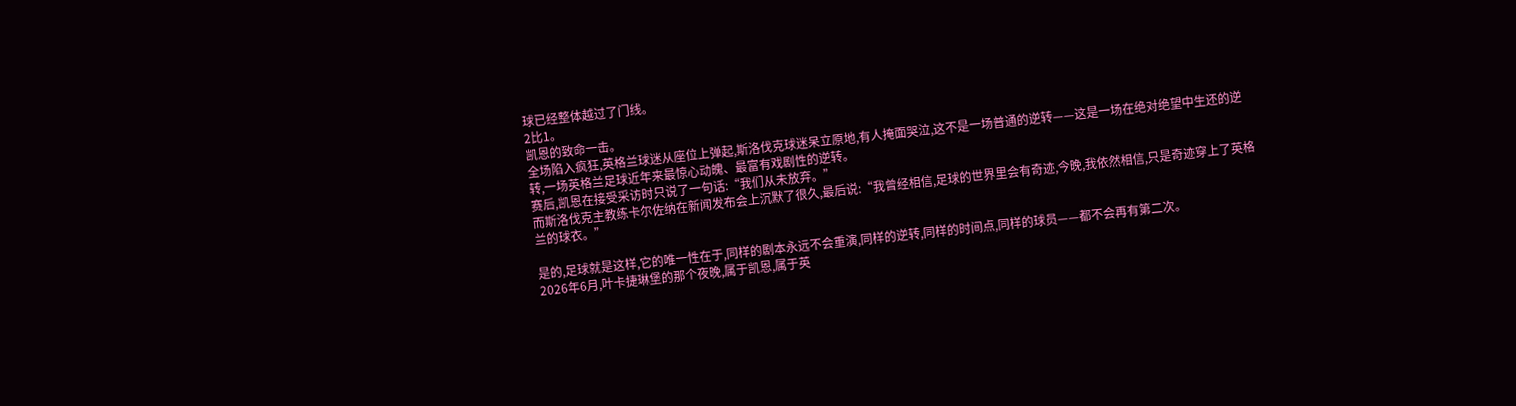球已经整体越过了门线。
2比1。
凯恩的致命一击。
全场陷入疯狂,英格兰球迷从座位上弹起,斯洛伐克球迷呆立原地,有人掩面哭泣,这不是一场普通的逆转——这是一场在绝对绝望中生还的逆转,一场英格兰足球近年来最惊心动魄、最富有戏剧性的逆转。
赛后,凯恩在接受采访时只说了一句话:“我们从未放弃。”
而斯洛伐克主教练卡尔佐纳在新闻发布会上沉默了很久,最后说:“我曾经相信,足球的世界里会有奇迹,今晚,我依然相信,只是奇迹穿上了英格兰的球衣。”

是的,足球就是这样,它的唯一性在于,同样的剧本永远不会重演,同样的逆转,同样的时间点,同样的球员——都不会再有第二次。
2026年6月,叶卡捷琳堡的那个夜晚,属于凯恩,属于英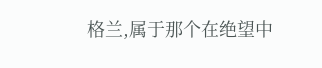格兰,属于那个在绝望中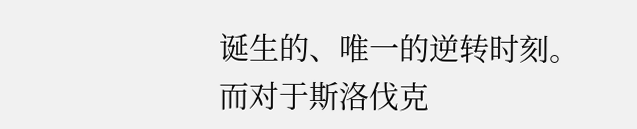诞生的、唯一的逆转时刻。
而对于斯洛伐克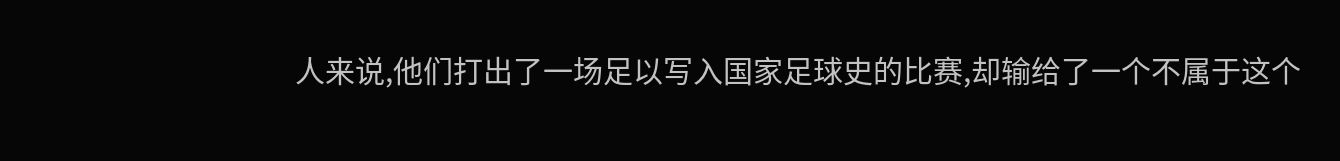人来说,他们打出了一场足以写入国家足球史的比赛,却输给了一个不属于这个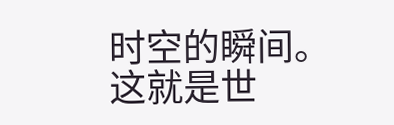时空的瞬间。
这就是世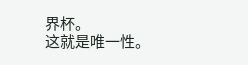界杯。
这就是唯一性。